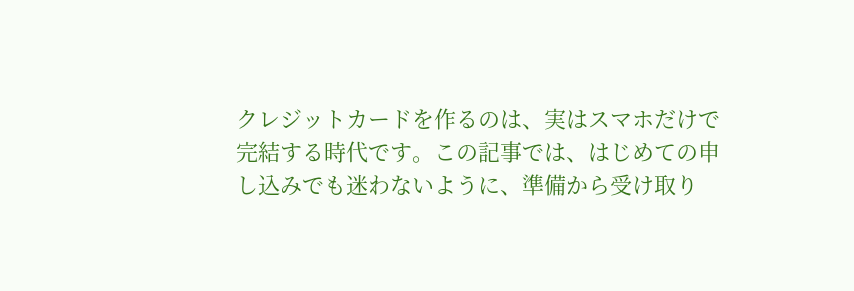クレジットカードを作るのは、実はスマホだけで完結する時代です。この記事では、はじめての申し込みでも迷わないように、準備から受け取り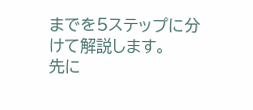までを5ステップに分けて解説します。
先に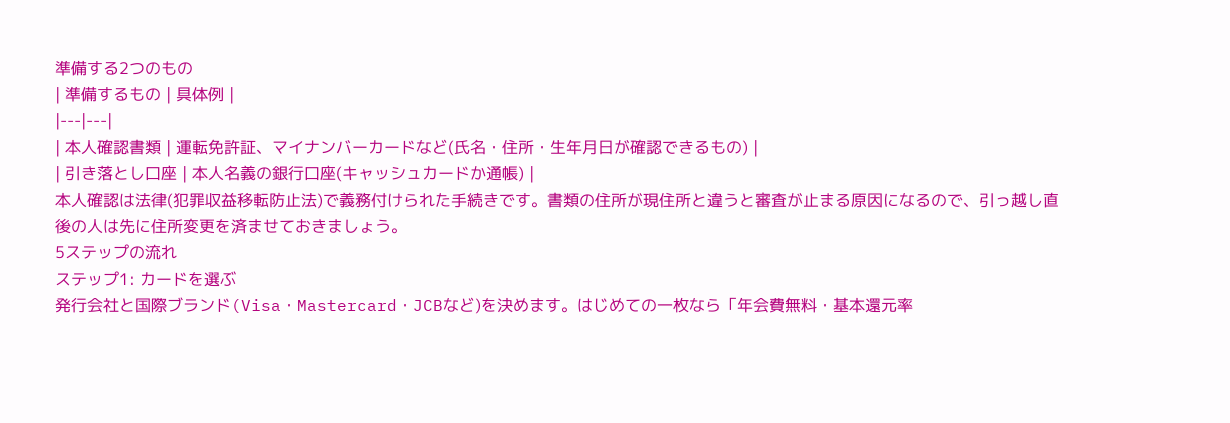準備する2つのもの
| 準備するもの | 具体例 |
|---|---|
| 本人確認書類 | 運転免許証、マイナンバーカードなど(氏名・住所・生年月日が確認できるもの) |
| 引き落とし口座 | 本人名義の銀行口座(キャッシュカードか通帳) |
本人確認は法律(犯罪収益移転防止法)で義務付けられた手続きです。書類の住所が現住所と違うと審査が止まる原因になるので、引っ越し直後の人は先に住所変更を済ませておきましょう。
5ステップの流れ
ステップ1: カードを選ぶ
発行会社と国際ブランド(Visa・Mastercard・JCBなど)を決めます。はじめての一枚なら「年会費無料・基本還元率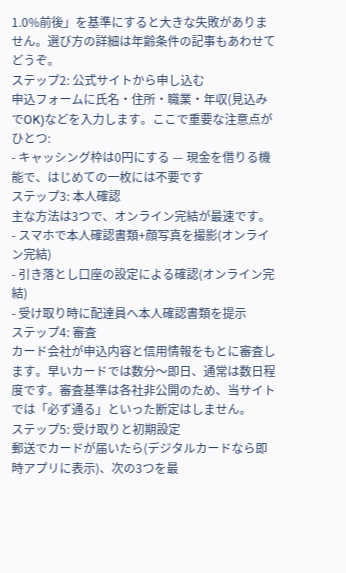1.0%前後」を基準にすると大きな失敗がありません。選び方の詳細は年齢条件の記事もあわせてどうぞ。
ステップ2: 公式サイトから申し込む
申込フォームに氏名・住所・職業・年収(見込みでOK)などを入力します。ここで重要な注意点がひとつ:
- キャッシング枠は0円にする — 現金を借りる機能で、はじめての一枚には不要です
ステップ3: 本人確認
主な方法は3つで、オンライン完結が最速です。
- スマホで本人確認書類+顔写真を撮影(オンライン完結)
- 引き落とし口座の設定による確認(オンライン完結)
- 受け取り時に配達員へ本人確認書類を提示
ステップ4: 審査
カード会社が申込内容と信用情報をもとに審査します。早いカードでは数分〜即日、通常は数日程度です。審査基準は各社非公開のため、当サイトでは「必ず通る」といった断定はしません。
ステップ5: 受け取りと初期設定
郵送でカードが届いたら(デジタルカードなら即時アプリに表示)、次の3つを最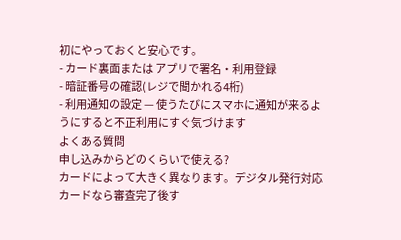初にやっておくと安心です。
- カード裏面または アプリで署名・利用登録
- 暗証番号の確認(レジで聞かれる4桁)
- 利用通知の設定 — 使うたびにスマホに通知が来るようにすると不正利用にすぐ気づけます
よくある質問
申し込みからどのくらいで使える?
カードによって大きく異なります。デジタル発行対応カードなら審査完了後す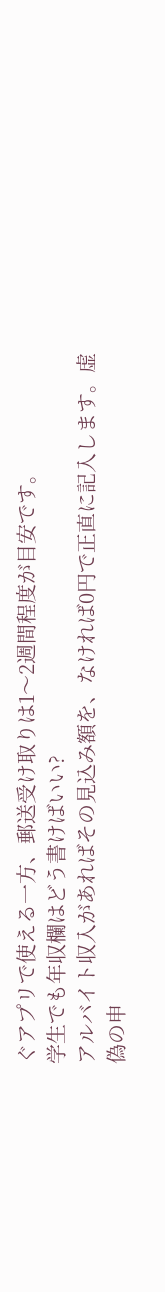ぐアプリで使える一方、郵送受け取りは1〜2週間程度が目安です。
学生でも年収欄はどう書けばいい?
アルバイト収入があればその見込み額を、なければ0円で正直に記入します。虚偽の申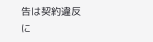告は契約違反に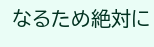なるため絶対に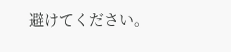避けてください。